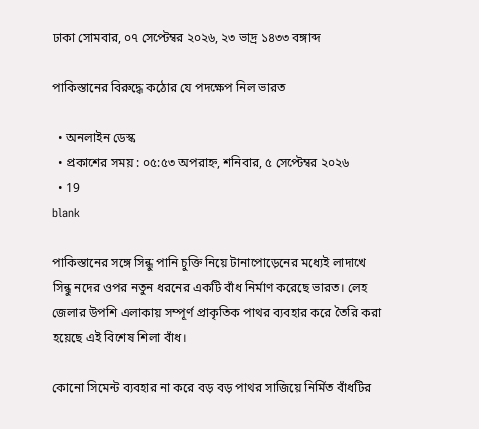ঢাকা সোমবার, ০৭ সেপ্টেম্বর ২০২৬, ২৩ ভাদ্র ১৪৩৩ বঙ্গাব্দ

পাকিস্তানের বিরুদ্ধে কঠোর যে পদক্ষেপ নিল ভারত

  • অনলাইন ডেস্ক
  • প্রকাশের সময় : ০৫:৫৩ অপরাহ্ন, শনিবার, ৫ সেপ্টেম্বর ২০২৬
  • 19
blank

পাকিস্তানের সঙ্গে সিন্ধু পানি চুক্তি নিয়ে টানাপোড়েনের মধ্যেই লাদাখে সিন্ধু নদের ওপর নতুন ধরনের একটি বাঁধ নির্মাণ করেছে ভারত। লেহ জেলার উপশি এলাকায় সম্পূর্ণ প্রাকৃতিক পাথর ব্যবহার করে তৈরি করা হয়েছে এই বিশেষ শিলা বাঁধ।

কোনো সিমেন্ট ব্যবহার না করে বড় বড় পাথর সাজিয়ে নির্মিত বাঁধটির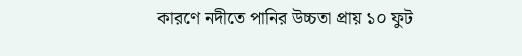কারণে নদীতে পানির উচ্চতা প্রায় ১০ ফুট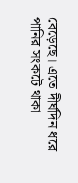বেড়েছে। এতে দীর্ঘদিন ধরে পানির সংকটে থাকা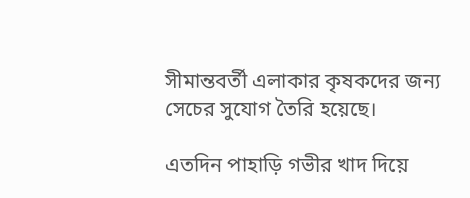সীমান্তবর্তী এলাকার কৃষকদের জন্য সেচের সুযোগ তৈরি হয়েছে।

এতদিন পাহাড়ি গভীর খাদ দিয়ে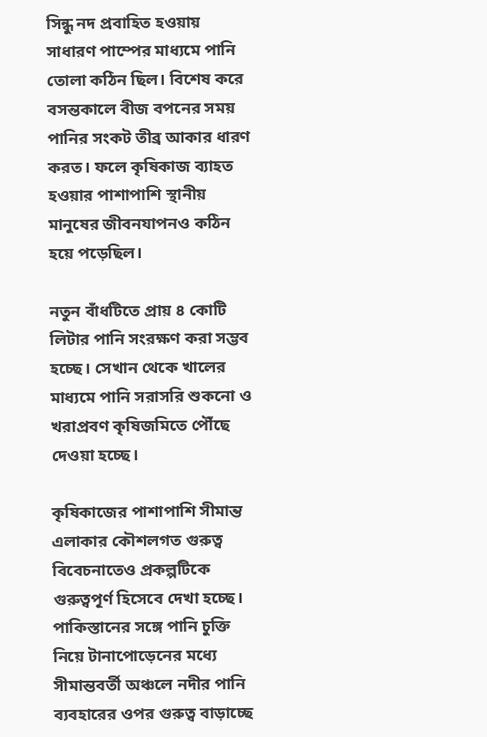সিন্ধু নদ প্রবাহিত হওয়ায় সাধারণ পাম্পের মাধ্যমে পানি তোলা কঠিন ছিল। বিশেষ করে বসন্তকালে বীজ বপনের সময় পানির সংকট তীব্র আকার ধারণ করত। ফলে কৃষিকাজ ব্যাহত হওয়ার পাশাপাশি স্থানীয় মানুষের জীবনযাপনও কঠিন হয়ে পড়েছিল।

নতুন বাঁধটিতে প্রায় ৪ কোটি লিটার পানি সংরক্ষণ করা সম্ভব হচ্ছে। সেখান থেকে খালের মাধ্যমে পানি সরাসরি শুকনো ও খরাপ্রবণ কৃষিজমিতে পৌঁছে দেওয়া হচ্ছে।

কৃষিকাজের পাশাপাশি সীমান্ত এলাকার কৌশলগত গুরুত্ব বিবেচনাতেও প্রকল্পটিকে গুরুত্বপূর্ণ হিসেবে দেখা হচ্ছে। পাকিস্তানের সঙ্গে পানি চুক্তি নিয়ে টানাপোড়েনের মধ্যে সীমান্তবর্তী অঞ্চলে নদীর পানি ব্যবহারের ওপর গুরুত্ব বাড়াচ্ছে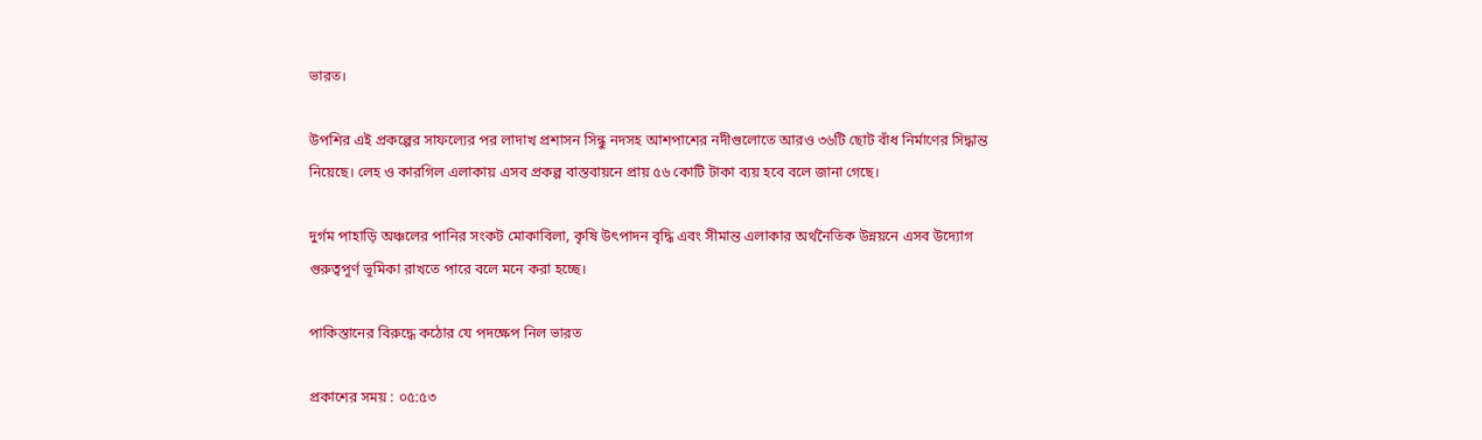ভারত।

উপশির এই প্রকল্পের সাফল্যের পর লাদাখ প্রশাসন সিন্ধু নদসহ আশপাশের নদীগুলোতে আরও ৩৬টি ছোট বাঁধ নির্মাণের সিদ্ধান্ত নিয়েছে। লেহ ও কারগিল এলাকায় এসব প্রকল্প বাস্তবায়নে প্রায় ৫৬ কোটি টাকা ব্যয় হবে বলে জানা গেছে।

দুর্গম পাহাড়ি অঞ্চলের পানির সংকট মোকাবিলা, কৃষি উৎপাদন বৃদ্ধি এবং সীমান্ত এলাকার অর্থনৈতিক উন্নয়নে এসব উদ্যোগ গুরুত্বপূর্ণ ভূমিকা রাখতে পারে বলে মনে করা হচ্ছে।

পাকিস্তানের বিরুদ্ধে কঠোর যে পদক্ষেপ নিল ভারত

প্রকাশের সময় : ০৫:৫৩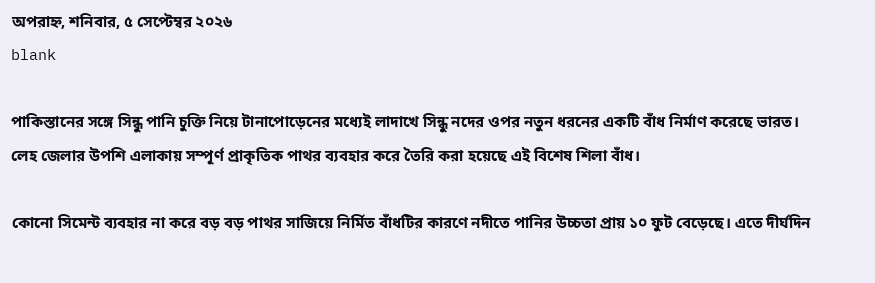অপরাহ্ন, শনিবার, ৫ সেপ্টেম্বর ২০২৬
blank

পাকিস্তানের সঙ্গে সিন্ধু পানি চুক্তি নিয়ে টানাপোড়েনের মধ্যেই লাদাখে সিন্ধু নদের ওপর নতুন ধরনের একটি বাঁধ নির্মাণ করেছে ভারত। লেহ জেলার উপশি এলাকায় সম্পূর্ণ প্রাকৃতিক পাথর ব্যবহার করে তৈরি করা হয়েছে এই বিশেষ শিলা বাঁধ।

কোনো সিমেন্ট ব্যবহার না করে বড় বড় পাথর সাজিয়ে নির্মিত বাঁধটির কারণে নদীতে পানির উচ্চতা প্রায় ১০ ফুট বেড়েছে। এতে দীর্ঘদিন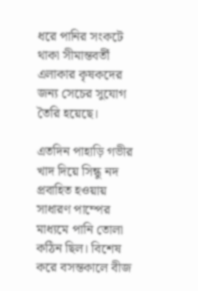ধরে পানির সংকটে থাকা সীমান্তবর্তী এলাকার কৃষকদের জন্য সেচের সুযোগ তৈরি হয়েছে।

এতদিন পাহাড়ি গভীর খাদ দিয়ে সিন্ধু নদ প্রবাহিত হওয়ায় সাধারণ পাম্পের মাধ্যমে পানি তোলা কঠিন ছিল। বিশেষ করে বসন্তকালে বীজ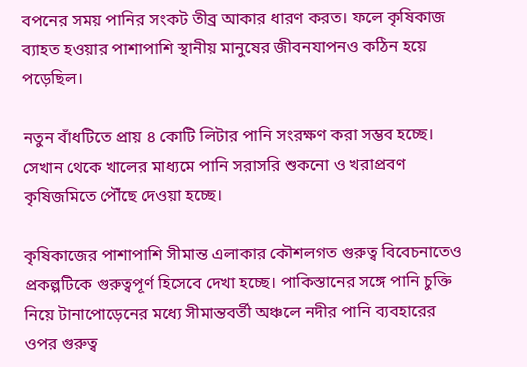বপনের সময় পানির সংকট তীব্র আকার ধারণ করত। ফলে কৃষিকাজ ব্যাহত হওয়ার পাশাপাশি স্থানীয় মানুষের জীবনযাপনও কঠিন হয়ে পড়েছিল।

নতুন বাঁধটিতে প্রায় ৪ কোটি লিটার পানি সংরক্ষণ করা সম্ভব হচ্ছে। সেখান থেকে খালের মাধ্যমে পানি সরাসরি শুকনো ও খরাপ্রবণ কৃষিজমিতে পৌঁছে দেওয়া হচ্ছে।

কৃষিকাজের পাশাপাশি সীমান্ত এলাকার কৌশলগত গুরুত্ব বিবেচনাতেও প্রকল্পটিকে গুরুত্বপূর্ণ হিসেবে দেখা হচ্ছে। পাকিস্তানের সঙ্গে পানি চুক্তি নিয়ে টানাপোড়েনের মধ্যে সীমান্তবর্তী অঞ্চলে নদীর পানি ব্যবহারের ওপর গুরুত্ব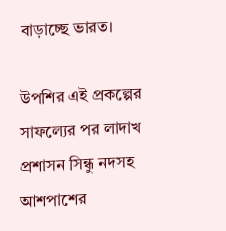বাড়াচ্ছে ভারত।

উপশির এই প্রকল্পের সাফল্যের পর লাদাখ প্রশাসন সিন্ধু নদসহ আশপাশের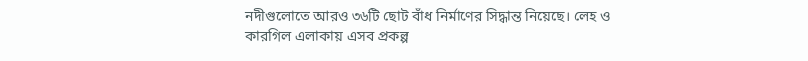নদীগুলোতে আরও ৩৬টি ছোট বাঁধ নির্মাণের সিদ্ধান্ত নিয়েছে। লেহ ও কারগিল এলাকায় এসব প্রকল্প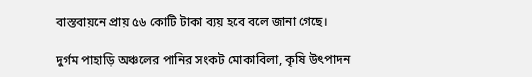বাস্তবায়নে প্রায় ৫৬ কোটি টাকা ব্যয় হবে বলে জানা গেছে।

দুর্গম পাহাড়ি অঞ্চলের পানির সংকট মোকাবিলা, কৃষি উৎপাদন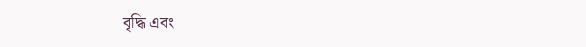বৃদ্ধি এবং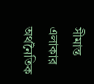সীমান্ত এলাকার অর্থনৈতিক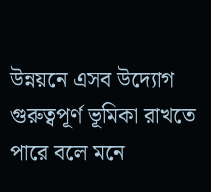উন্নয়নে এসব উদ্যোগ গুরুত্বপূর্ণ ভূমিকা রাখতে পারে বলে মনে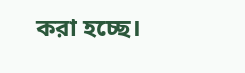করা হচ্ছে।